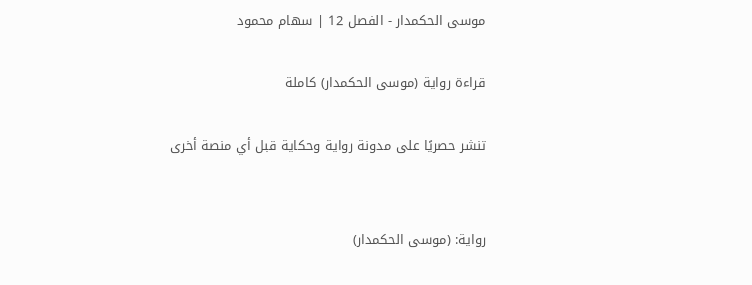موسى الحكمدار - الفصل 12 | سهام محمود

قراءة رواية (موسى الحكمدار) كاملة

تنشر حصريًا على مدونة رواية وحكاية قبل أي منصة أخرى


رواية: (موسى الحكمدار)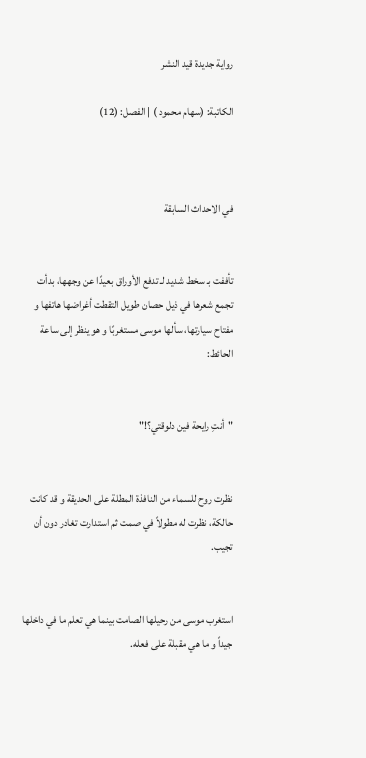رواية جديدة قيد النشر

الكاتبة: (سهام محمود ) | الفصل: (12)



في الاحداث السابقة


تأففت بـ سخط شديد لـ تدفع الأوراق بعيدًا عن وجهها، بدأت تجمع شعرها في ذيل حصان طويل التقطت أغراضها هاتفها و مفتاح سيارتها، سألها موسى مستغربًا و هو ينظر إلى ساعة الحائط:


"أنتِ رايحة فين دلوقتي؟!"


نظرت روح للسماء من النافذة المطلة على الحديقة و قد كانت حالكة، نظرت له مطولاً في صمت ثم استدارت تغادر دون أن تجيب.


استغرب موسى من رحيلها الصامت بينما هي تعلم ما في داخلها جيداً و ما هي مقبلة على فعله.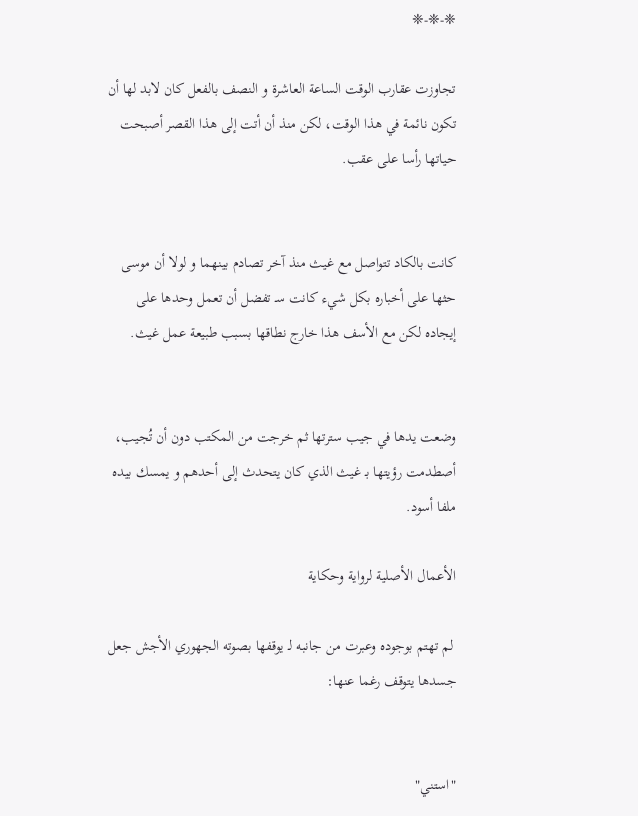❈-❈-❈

تجاوزت عقارب الوقت الساعة العاشرة و النصف بالفعل كان لابد لها أن تكون نائمة في هذا الوقت، لكن منذ أن أتت إلى هذا القصر أصبحت حياتها رأسا على عقب.


كانت بالكاد تتواصل مع غيث منذ آخر تصادم بينهما و لولا أن موسى حثها على أخباره بكل شيء كانت سـ تفضل أن تعمل وحدها على إيجاده لكن مع الأسف هذا خارج نطاقها بسبب طبيعة عمل غيث.


وضعت يدها في جيب سترتها ثم خرجت من المكتب دون أن تُجيب، أصطدمت رؤيتها بـ غيث الذي كان يتحدث إلى أحدهم و يمسك بيده ملفا أسود.

الأعمال الأصلية لرواية وحكاية

 لم تهتم بوجوده وعبرت من جانبه لـ يوقفها بصوته الجهوري الأجش جعل جسدها يتوقف رغما عنها:


"استني"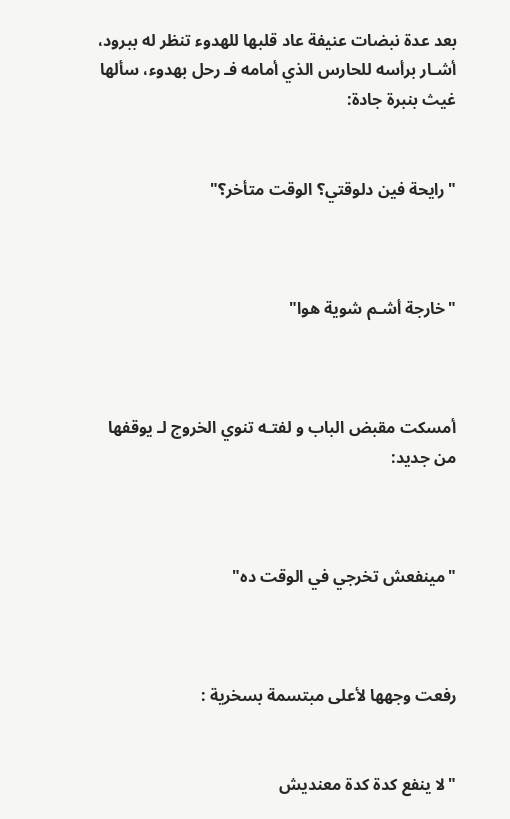بعد عدة نبضات عنيفة عاد قلبها للهدوء تنظر له ببرود، أشـار برأسه للحارس الذي أمامه فـ رحل بهدوء، سألها غيث بنبرة جادة:


"رايحة فين دلوقتي؟ الوقت متأخر؟"



"خارجة أشـم شوية هوا"



أمسكت مقبض الباب و لفتـه تنوي الخروج لـ يوقفها من جديد:



"مينفعش تخرجي في الوقت ده"



رفعت وجهها لأعلى مبتسمة بسخرية :


"لا ينفع كدة كدة معنديش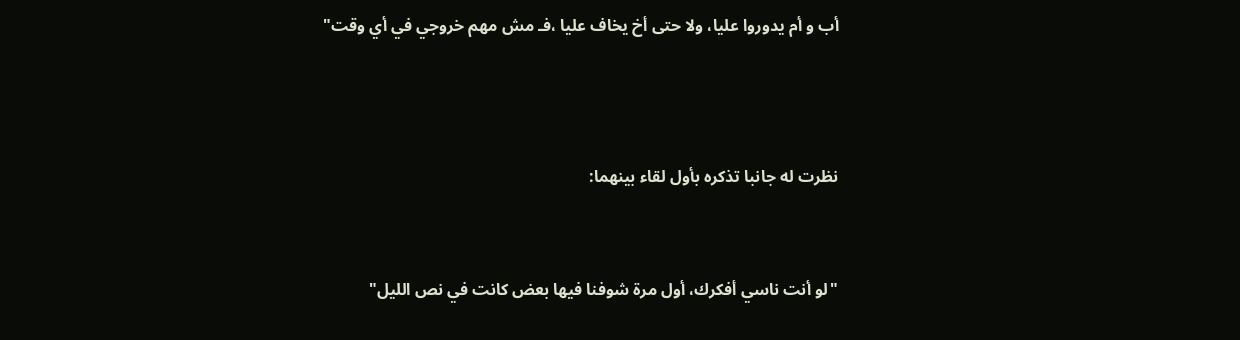أب و أم يدوروا عليا، ولا حتى أخ يخاف عليا ،فـ مش مهم خروجي في أي وقت"



نظرت له جانبا تذكره بأول لقاء بينهما:


"لو أنت ناسي أفكرك، أول مرة شوفنا فيها بعض كانت في نص الليل"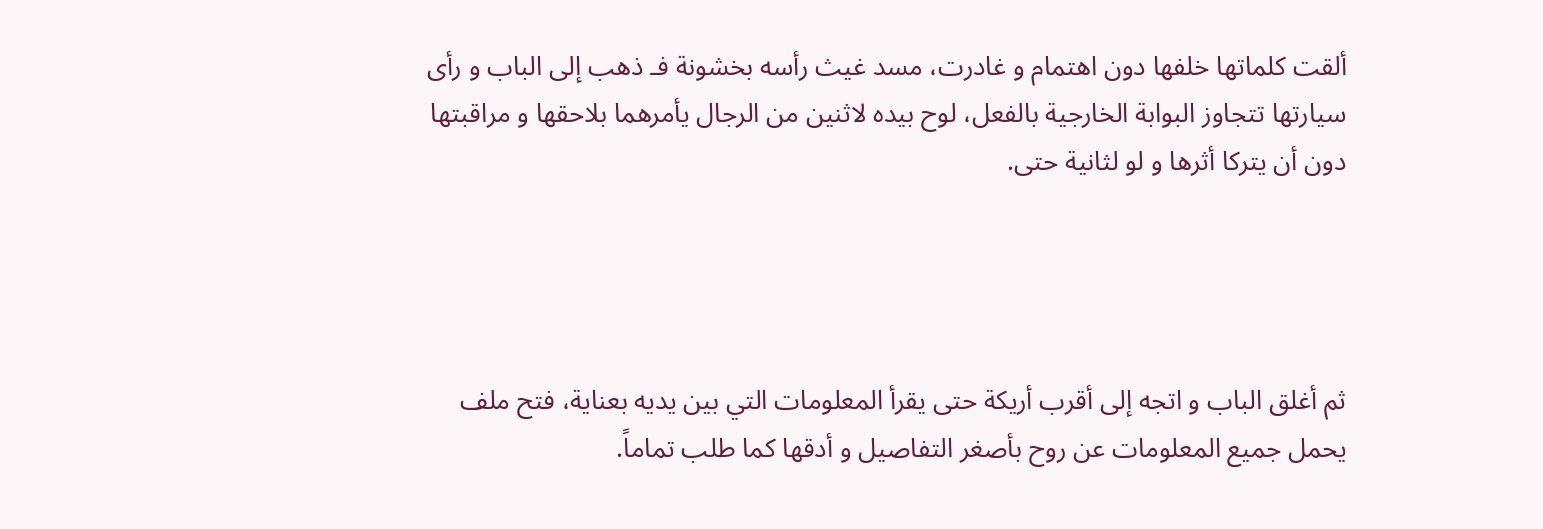ألقت كلماتها خلفها دون اهتمام و غادرت، مسد غيث رأسه بخشونة فـ ذهب إلى الباب و رأى سيارتها تتجاوز البوابة الخارجية بالفعل، لوح بيده لاثنين من الرجال يأمرهما بلاحقها و مراقبتها دون أن يتركا أثرها و لو لثانية حتى.




ثم أغلق الباب و اتجه إلى أقرب أريكة حتى يقرأ المعلومات التي بين يديه بعناية، فتح ملف يحمل جميع المعلومات عن روح بأصغر التفاصيل و أدقها كما طلب تماماً.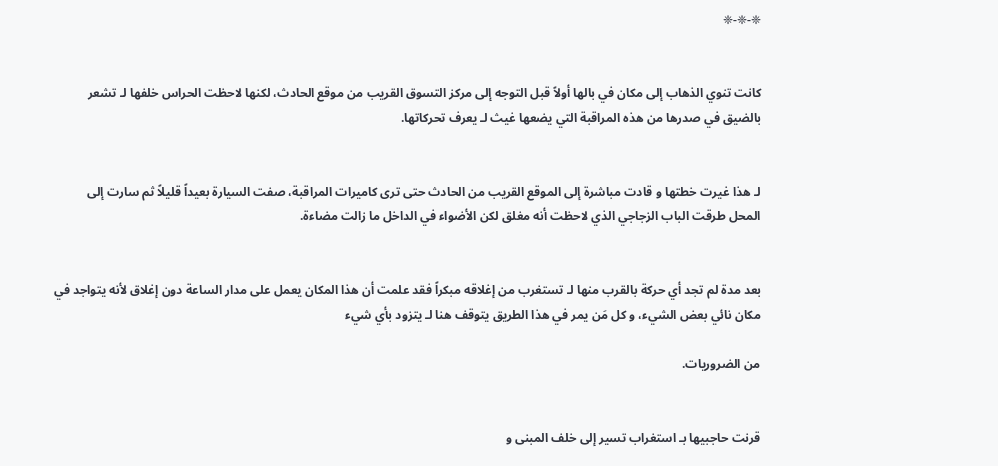❈-❈-❈


كانت تنوي الذهاب إلى مكان في بالها أولاً قبل التوجه إلى مركز التسوق القريب من موقع الحادث، لكنها لاحظت الحراس خلفها لـ تشعر بالضيق في صدرها من هذه المراقبة التي يضعها غيث لـ يعرف تحركاتها.


لـ هذا غيرت خطتها و قادت مباشرة إلى الموقع القريب من الحادث حتى ترى كاميرات المراقبة، صفت السيارة بعيداً قليلاً ثم سارت إلى المحل طرقت الباب الزجاجي الذي لاحظت أنه مغلق لكن الأضواء في الداخل ما زالت مضاءة.


بعد مدة لم تجد أي حركة بالقرب منها لـ تستغرب من إغلاقه مبكراً فقد علمت أن هذا المكان يعمل على مدار الساعة دون إغلاق لأنه يتواجد في مكان نائي بعض الشيء، و كل مَن يمر في هذا الطريق يتوقف هنا لـ يتزود بأي شيء

من الضروريات.


قرنت حاجبيها بـ استغراب تسير إلى خلف المبنى و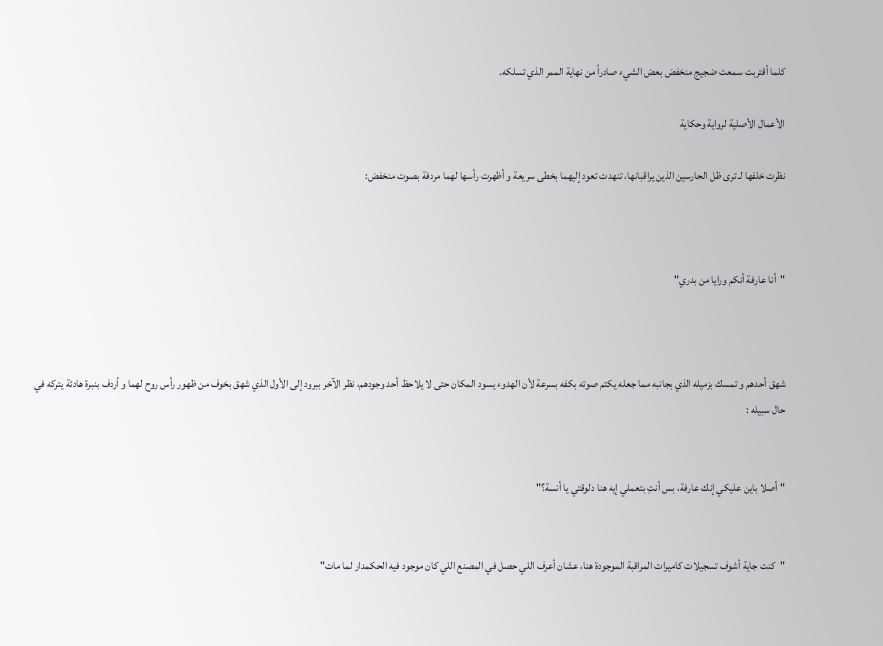كلما أقتربت سمعت ضجيج منخفض بعض الشيء صادراً من نهاية الممر الذي تسلكه.

الأعمال الأصلية لرواية وحكاية

نظرت خلفها لـ ترى ظل الحارسين الذين يراقبانها، تنهدت تعود إليهما بخطى سريعة و أظهرت رأسها لهما مردفة بصوت منخفض:



"أنا عارفة أنكم ورايا من بدري"



شهق أحدهم و تمسك بزميله الذي بجانبه مما جعله يكتم صوته بكفه بسرعة لأن الهدوء يسود المكان حتى لا يلاحظ أحد وجودهم، نظر الآخر ببرود إلى الأول الذي شهق بخوف من ظهور رأس روح لهما و أردف بنبرة هادئة يتركه في حال سبيله :


"أصلا باين عليكي إنك عارفة، بس أنتِ بتعملي إيه هنا دلوقتي يا أنسة؟"


"كنت جاية أشوف تسجيلات كاميرات المراقبة الموجودة هنا، عشان أعرف اللي حصل في المصنع اللي كان موجود فيه الحكمدار لما مات"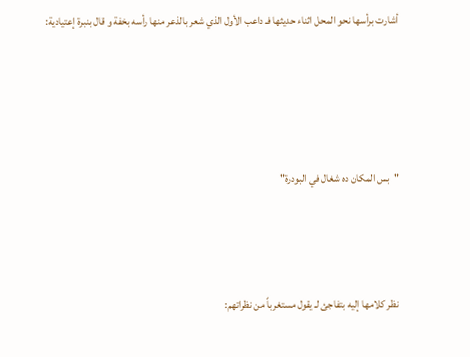أشارت برأسها نحو المحل اثناء حديثها فـ داعب الأول الذي شعر بالذعر منها رأسه بخفة و قال بنبرة إعتيادية:




"بس المكان ده شغال في البودرة"



نظر كلامها إليه بتفاجئ لـ يقول مستغرباً من نظراتهم: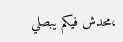،محدش فيكم يبصلي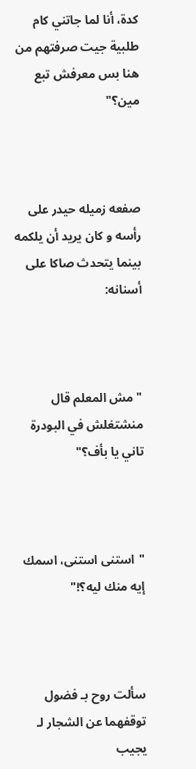كدة، أنا لما جاتني كام طلبية جيت صرفتهم من هنا بس معرفش تبع مين؟"



صفعه زميله حيدر على رأسه و كان يريد أن يلكمه بينما يتحدث صاكا على أسنانه:



"مش المعلم قال منشتغلش في البودرة تاني يا بأف؟"



"استنى استنى، اسمك إيه منك ليه؟!"



سألت روح بـ فضول توقفهما عن الشجار لـ يجيب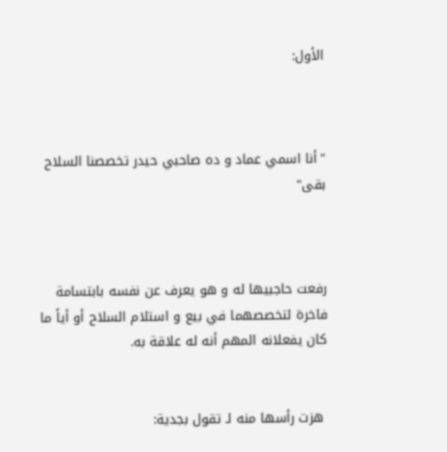الأول:



"أنا اسمي عماد و ده صاحبي حيدر تخصصنا السلاح بقى"



رفعت حاجبيها له و هو يعرف عن نفسه بابتسامة فاخرة لتخصصهما في بيع و استلام السلاح أو أياً ما كان يفعلانه المهم أنه له علاقة به.


 هزت رأسها منه لـ تقول بجدية: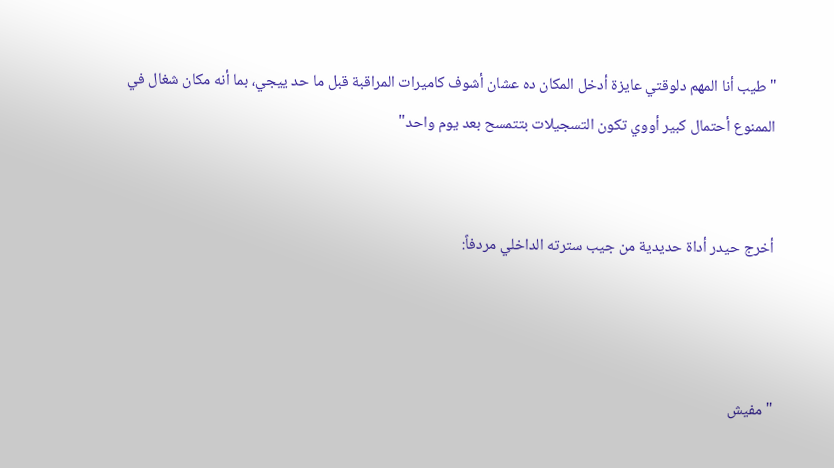"طيب أنا المهم دلوقتي عايزة أدخل المكان ده عشان أشوف كاميرات المراقبة قبل ما حد ييجي، بما أنه مكان شغال في الممنوع أحتمال كبير أووي تكون التسجيلات بتتمسح بعد يوم واحد"


أخرج حيدر أداة حديدية من جيب سترته الداخلي مردفاً:



"مفيش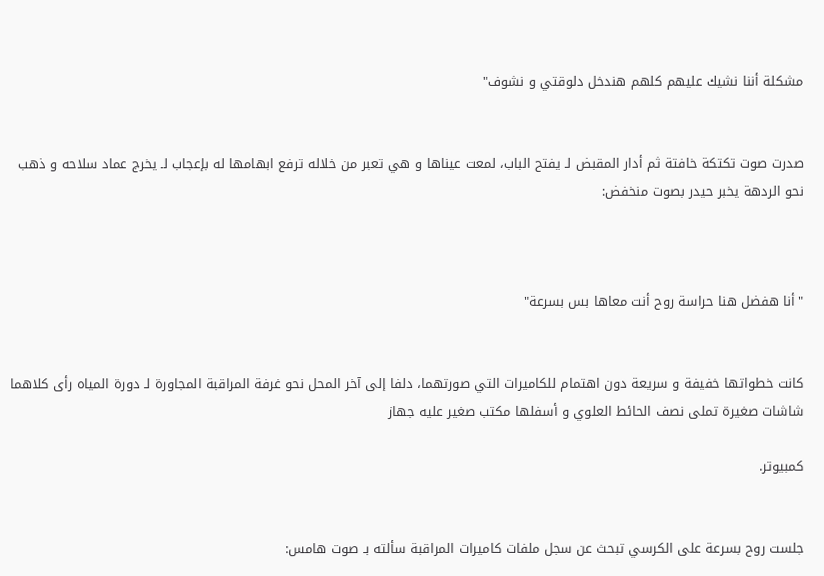مشكلة أننا نشيك عليهم كلهم هندخل دلوقتي و نشوف"


صدرت صوت تكتكة خافتة ثم أدار المقبض لـ يفتح الباب، لمعت عيناها و هي تعبر من خلاله ترفع ابهامها له بإعجاب لـ يخرج عماد سلاحه و ذهب نحو الردهة يخبر حيدر بصوت منخفض:



"أنا هفضل هنا حراسة روح أنت معاها بس بسرعة"


كانت خطواتها خفيفة و سريعة دون اهتمام للكاميرات التي صورتهما، دلفا إلى آخر المحل نحو غرفة المراقبة المجاورة لـ دورة المياه رأى كلاهما شاشات صغيرة تملى نصف الحائط العلوي و أسفلها مكتب صغير عليه جهاز

كمبيوتر.


جلست روح بسرعة على الكرسي تبحث عن سجل ملفات كاميرات المراقبة سألته بـ صوت هامس: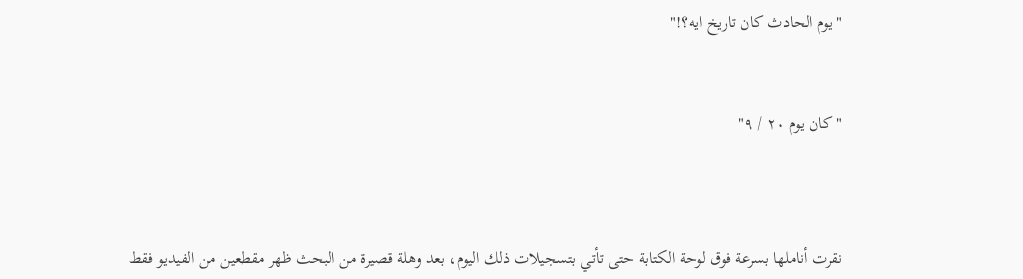"يوم الحادث كان تاريخ ايه؟!"


"كان يوم ٢٠ / ٩"



نقرت أناملها بسرعة فوق لوحة الكتابة حتى تأتي بتسجيلات ذلك اليوم، بعد وهلة قصيرة من البحث ظهر مقطعين من الفيديو فقط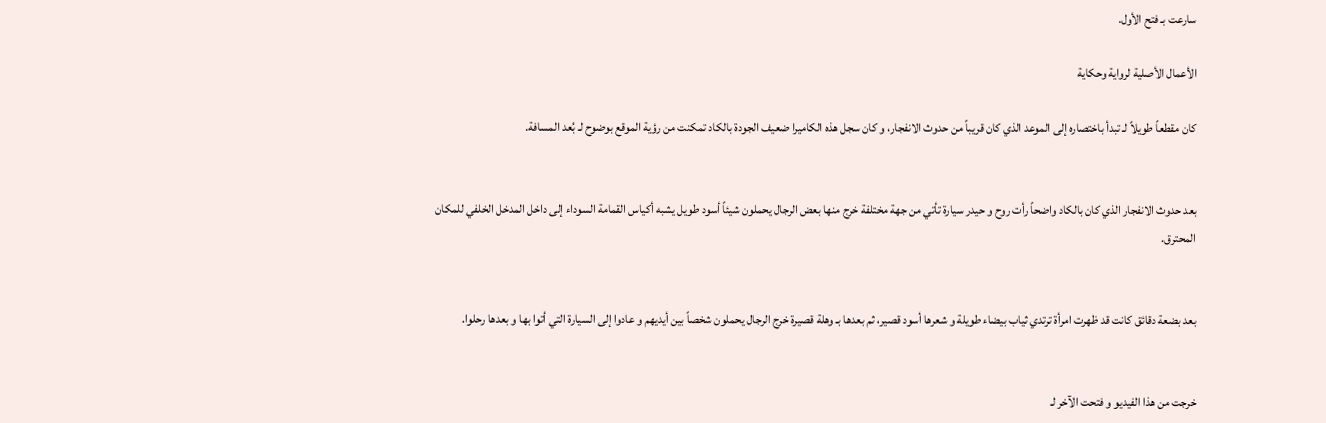سارعت بـ فتح الأول.

الأعمال الأصلية لرواية وحكاية

كان مقطعاً طويلاً لـ تبدأ باختصاره إلى الموعد الذي كان قريباً من حدوث الانفجار، و كان سجل هذه الكاميرا ضعيف الجودة بالكاد تمكنت من رؤية الموقع بوضوح لـ بُعد المسافة.


بعد حدوث الانفجار الذي كان بالكاد واضحاً رأت روح و حيدر سيارة تأتي من جهة مختلفة خرج منها بعض الرجال يحملون شيئاً أسود طويل يشبه أكياس القمامة السوداء إلى داخل المدخل الخلفي للمكان المحترق.


بعد بضعة دقائق كانت قد ظهرت امرأة ترتدي ثياب بيضاء طويلة و شعرها أسود قصير، ثم بعدها بـ وهلة قصيرة خرج الرجال يحملون شخصاً بين أيديهم و عادوا إلى السيارة التي أتوا بها و بعدها رحلوا.


خرجت من هذا الفيديو و فتحت الآخر لـ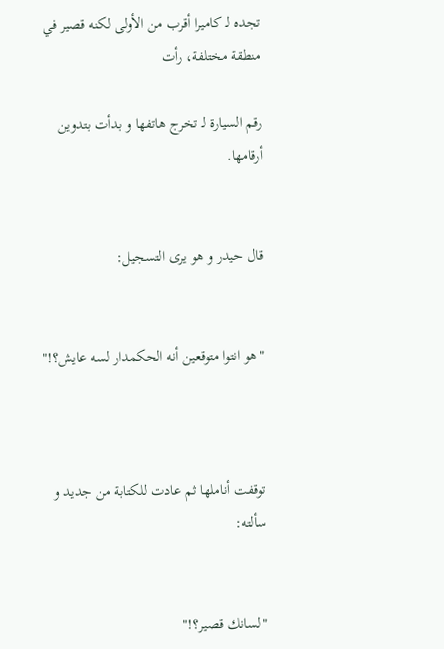تجده لـ كاميرا أقرب من الأولى لكنه قصير في منطقة مختلفة، رأت

رقم السيارة لـ تخرج هاتفها و بدأت بتدوين أرقامها.


قال حيدر و هو يرى التسجيل:


"هو انتوا متوقعين أنه الحكمدار لسه عايش؟!"



توقفت أناملها ثم عادت للكتابة من جديد و سألته:


"لسانك قصير؟!"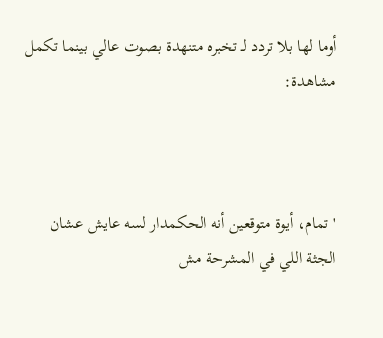أوما لها بلا تردد لـ تخبره متنهدة بصوت عالي بينما تكمل مشاهدة:



'تمام، أيوة متوقعين أنه الحكمدار لسه عايش عشان الجثة اللي في المشرحة مش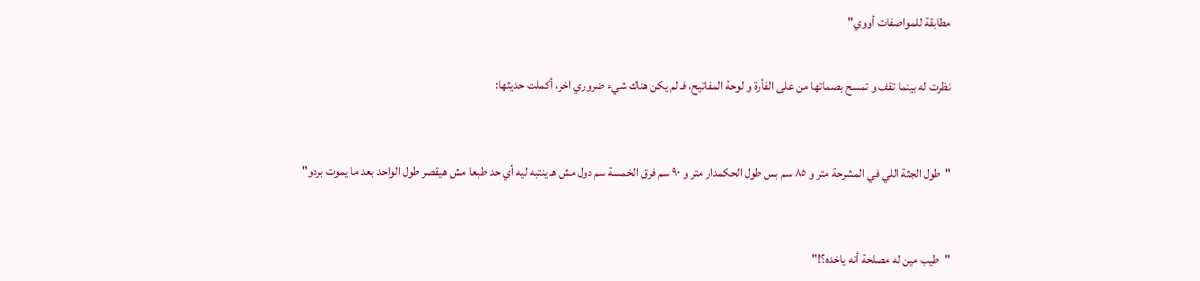مطابقة للمواصفات أووي"


نظرت له بينما تقف و تمسح بصماتها من على الفأرة و لوحة المفاتيح، فـ لم يكن هناك شيء ضروري اخر، أكملت حديثها:



"طول الجثة اللي في المشرحة متر و ٨٥ سم بس طول الحكمدار متر و ٩٠ سم فرق الخمسة سم دول مش هـ ينتبه ليه أي حد طبعا مش هيقصر طول الواحد بعد ما يموت بردو"



"طيب مين له مصلحة أنه ياخده؟!"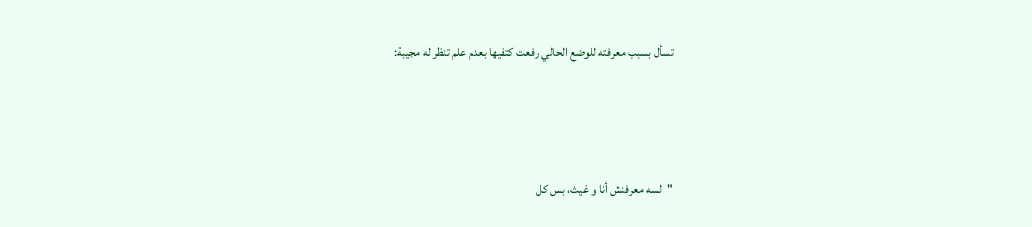تسأل بسبب معرفته للوضع الحالي رفعت كتفيها بعدم علم تنظر له مجيبة:



"لسه معرفنش أنا و غيث، بس كل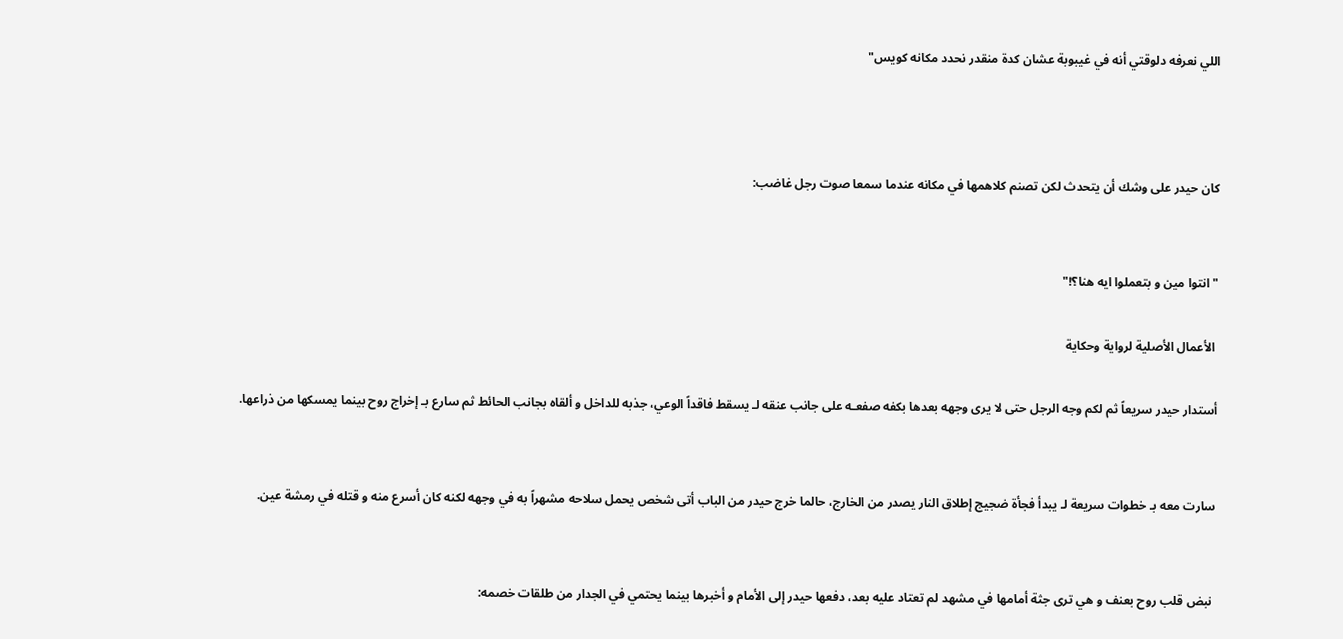اللي نعرفه دلوقتي أنه في غيبوبة عشان كدة منقدر نحدد مكانه كويس"



كان حيدر على وشك أن يتحدث لكن تصنم كلاهمها في مكانه عندما سمعا صوت رجل غاضب:


"انتوا مين و بتعملوا ايه هنا؟!"

 الأعمال الأصلية لرواية وحكاية

أستدار حيدر سريعاً ثم لكم وجه الرجل حتى لا يرى وجهه بعدها بكفه صفعـه على جانب عنقه لـ يسقط فاقداً الوعي، جذبه للداخل و ألقاه بجانب الحائط ثم سارع بـ إخراج روح بينما يمسكها من ذراعها.


سارت معه بـ خطوات سريعة لـ يبدأ فجأة ضجيج إطلاق النار يصدر من الخارج، حالما خرج حيدر من الباب أتى شخص يحمل سلاحه مشهراً به في وجهه لكنه كان أسرع منه و قتله في رمشة عين.


 نبض قلب روح بعنف و هي ترى جثة أمامها في مشهد لم تعتاد عليه بعد، دفعها حيدر إلى الأمام و أخبرها بينما يحتمي في الجدار من طلقات خصمه: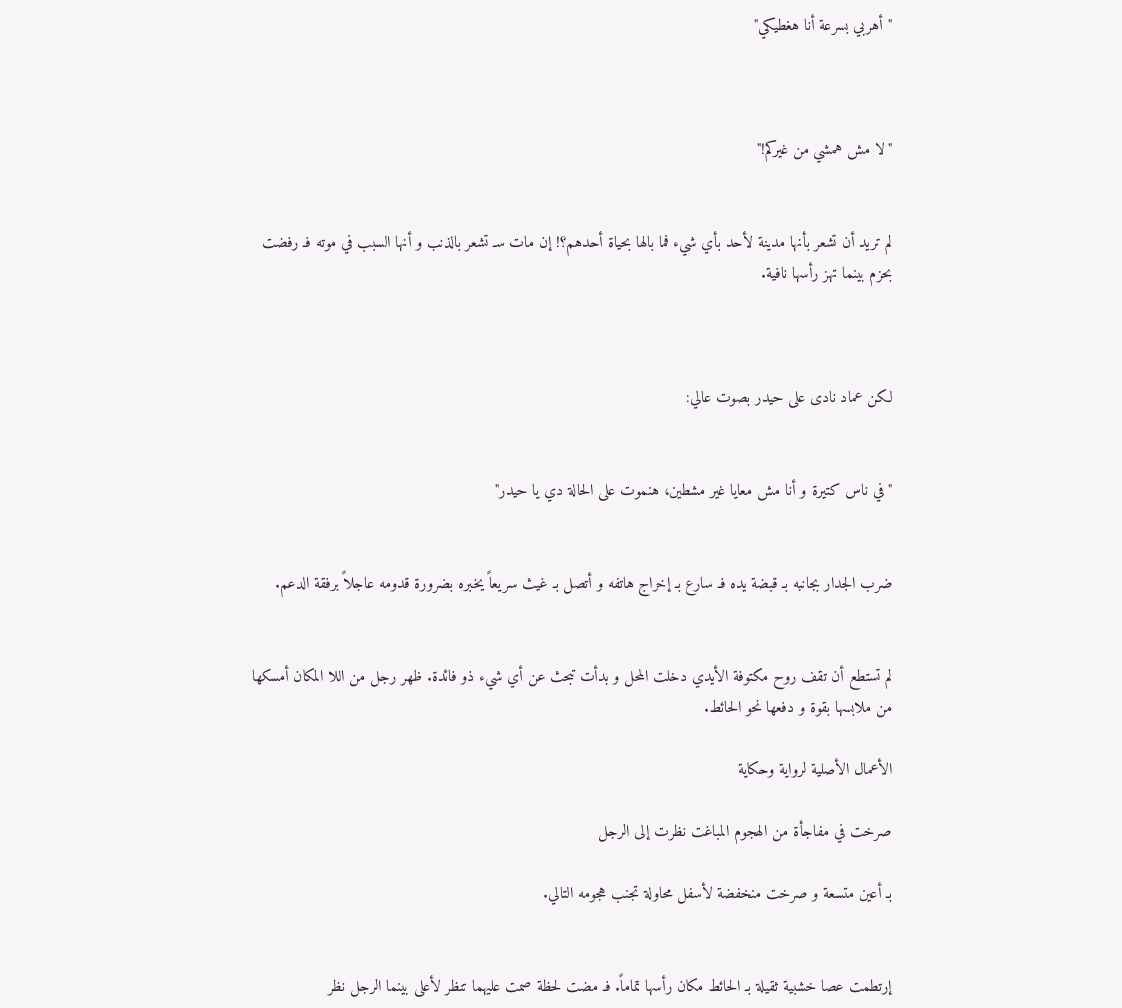"أهربي بسرعة أنا هغطيكي"



"لا مش همشي من غيركم!"


لم تريد أن تشعر بأنها مدينة لأحد بأي شيء فما بالها بحياة أحدهم؟! إن مات سـ تشعر بالذنب و أنها السبب في موته فـ رفضت بحزم بينما تهز رأسها نافية.



لكن عماد نادى على حيدر بصوت عالي:


"في ناس كتيرة و أنا مش معايا غير مشطين، هنموت على الحالة دي يا حيدر"


ضرب الجدار بجانبه بـ قبضة يده فـ سارع بـ إخراج هاتفه و أتصل بـ غيث سريعاً يخبره بضرورة قدومه عاجلاً برفقة الدعم.


لم تستطع أن تقف روح مكتوفة الأيدي دخلت المحل و بدأت تبحث عن أي شيء ذو فائدة. ظهر رجل من اللا المكان أمسكها من ملابسها بقوة و دفعها نحو الحائط.

الأعمال الأصلية لرواية وحكاية

صرخت في مفاجأة من الهجوم المباغت نظرت إلى الرجل

بـ أعين متسعة و صرخت منخفضة لأسفل محاولة تجنب هجومه التالي.


إرتطمت عصا خشبية ثقيلة بـ الحائط مكان رأسها تماماً. فـ مضت لحظة صمت عليهما تنظر لأعلى بينما الرجل نظر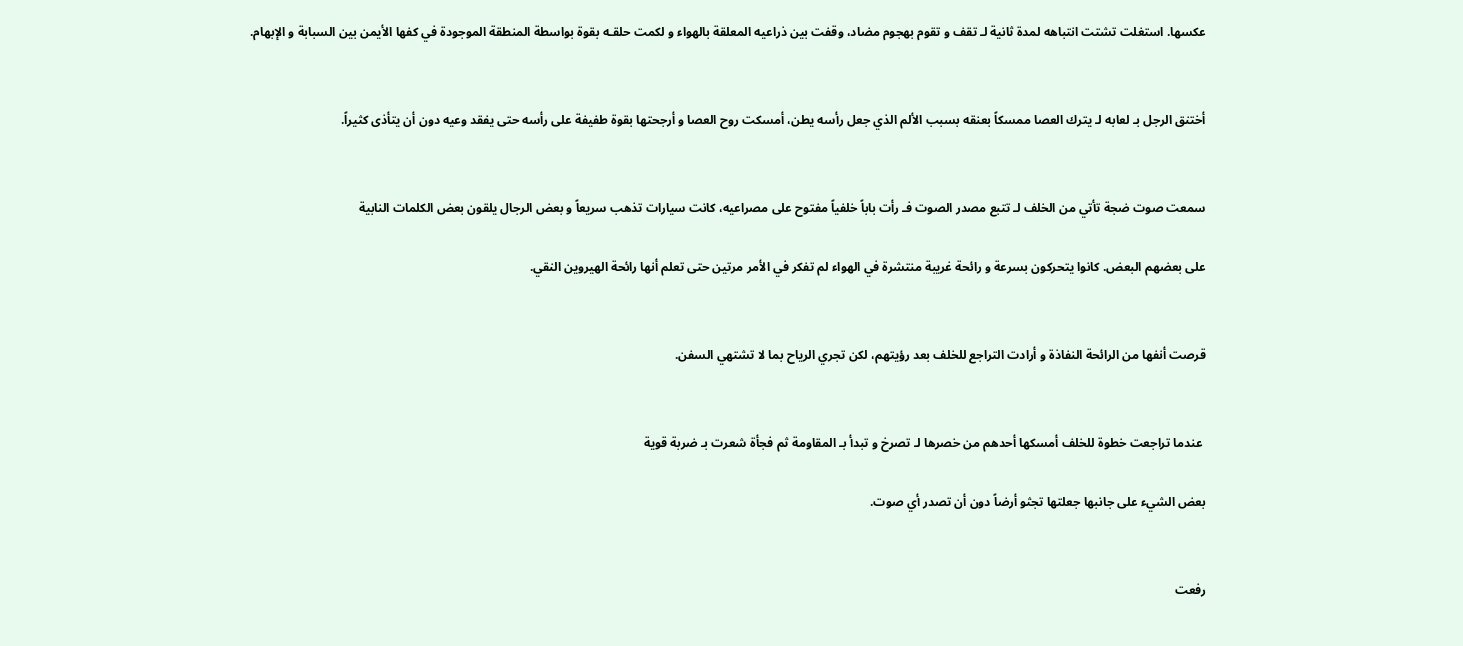عكسها. استغلت تشتت انتباهه لمدة ثانية لـ تقف و تقوم بهجوم مضاد، وقفت بين ذراعيه المعلقة بالهواء و لكمت حلقـه بقوة بواسطة المنطقة الموجودة في كفها الأيمن بين السبابة و الإبهام.


أختنق الرجل بـ لعابه لـ يترك العصا ممسكاً بعنقه بسبب الألم الذي جعل رأسه يطن، أمسكت روح العصا و أرجحتها بقوة طفيفة على رأسه حتى يفقد وعيه دون أن يتأذى كثيراً.


سمعت صوت ضجة تأتي من الخلف لـ تتبع مصدر الصوت فـ رأت باباً خلفياً مفتوح على مصراعيه، كانت سيارات تذهب سريعاً و بعض الرجال يلقون بعض الكلمات النابية

على بعضهم البعض. كانوا يتحركون بسرعة و رائحة غريبة منتشرة في الهواء لم تفكر في الأمر مرتين حتى تعلم أنها رائحة الهيروين النقي.


قرصت أنفها من الرائحة النفاذة و أرادت التراجع للخلف بعد رؤيتهم، لكن تجري الرياح بما لا تشتهي السفن.


 عندما تراجعت خطوة للخلف أمسكها أحدهم من خصرها لـ تصرخ و تبدأ بـ المقاومة ثم فجأة شعرت بـ ضربة قوية

بعض الشيء على جانبها جعلتها تجثو أرضاً دون أن تصدر أي صوت.


رفعت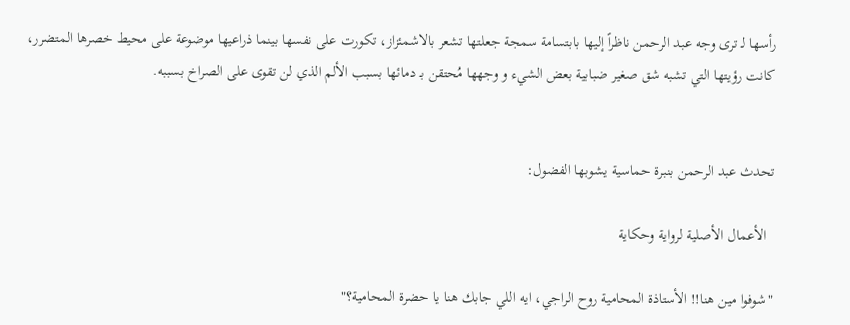رأسها لـ ترى وجه عبد الرحمن ناظراً إليها بابتسامة سمجة جعلتها تشعر بالاشمئزاز، تكورت على نفسها بينما ذراعيها موضوعة على محيط خصرها المتضرر، كانت رؤيتها التي تشبه شق صغير ضبابية بعض الشيء و وجهها مُحتقن بـ دمائها بسبب الألم الذي لن تقوى على الصراخ بسببه.


تحدث عبد الرحمن بنبرة حماسية يشوبها الفضول:

  الأعمال الأصلية لرواية وحكاية

"شوفوا مين هنا!! الأستاذة المحامية روح الراجي، ايه اللي جابك هنا يا حضرة المحامية؟"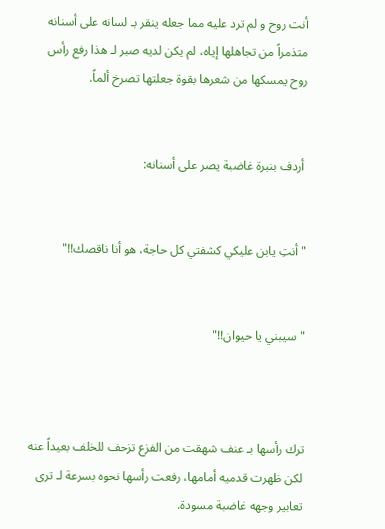أنت روح و لم ترد عليه مما جعله ينقر بـ لسانه على أسنانه متذمراً من تجاهلها إياه، لم يكن لديه صبر لـ هذا رفع رأس روح يمسكها من شعرها بقوة جعلتها تصرخ ألماً.


 أردف بنبرة غاضبة يصر على أسنانه:


"أنتِ يابن عليكي كشفتي كل حاجة، هو أنا ناقصك!!"


"سيبني يا حيوان!!"



ترك رأسها بـ عنف شهقت من الفزع تزحف للخلف بعيداً عنه لكن ظهرت قدميه أمامها، رفعت رأسها نحوه بسرعة لـ ترى تعابير وجهه غاضبة مسودة.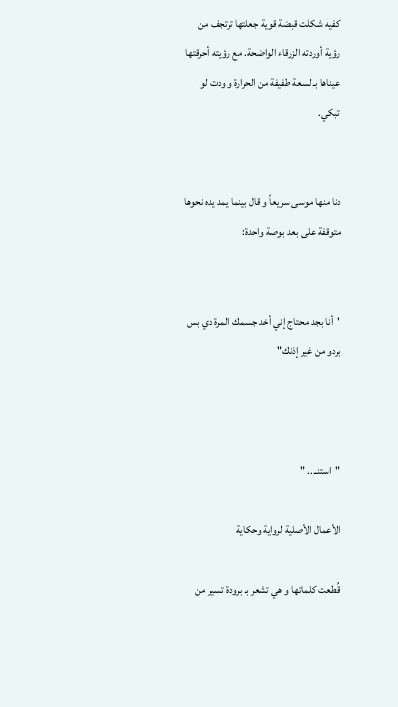كفيه شكلت قبضة قوية جعلتها ترتجف من رؤية أوردته الزرقاء الواضحة. مع رؤيته أحرقتها عيناها بـ لسعة طفيفة من الحرارة و ودت لو تبكي.


دنا منها موسى سريعاً و قال بينما يمد يده نحوها متوقفة على بعد بوصة واحدة:


'أنا بجد محتاج إني أخد جسمك المرة دي بس بردو من غير إذنك"



"استنـ... "

الأعمال الأصلية لرواية وحكاية

قُطعت كلماتها و هي تشعر بـ برودة تسير من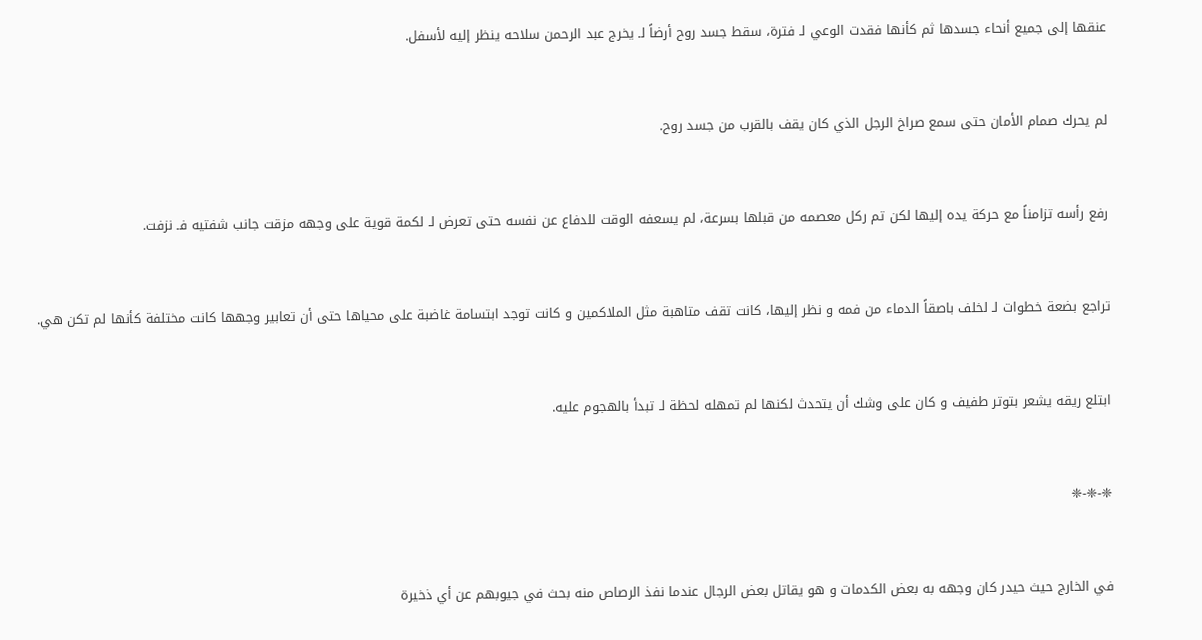عنقها إلى جميع أنحاء جسدها ثم كأنها فقدت الوعي لـ فترة، سقط جسد روح أرضاً لـ يخرج عبد الرحمن سلاحه ينظر إليه لأسفل.


لم يحرك صمام الأمان حتى سمع صراخ الرجل الذي كان يقف بالقرب من جسد روح.


رفع رأسه تزامناً مع حركة يده إليها لكن تم ركل معصمه من قبلها بسرعة، لم يسعفه الوقت للدفاع عن نفسه حتى تعرض لـ لكمة قوية على وجهه مزقت جانب شفتيه فـ نزفت.


تراجع بضعة خطوات لـ لخلف باصقاً الدماء من فمه و نظر إليها، كانت تقف متاهبة مثل الملاكمين و كانت توجد ابتسامة غاضبة على محياها حتى أن تعابير وجهها كانت مختلفة كأنها لم تكن هي.


ابتلع ريقه يشعر بتوتر طفيف و كان على وشك أن يتحدث لكنها لم تمهله لحظة لـ تبدأ بالهجوم عليه.


❈-❈-❈


في الخارج حيث حيدر كان وجهه به بعض الكدمات و هو يقاتل بعض الرجال عندما نفذ الرصاص منه بحث في جيوبهم عن أي ذخيرة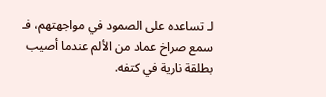لـ تساعده على الصمود في مواجهتهم، فـ سمع صراخ عماد من الألم عندما أصيب بطلقة نارية في كتفه.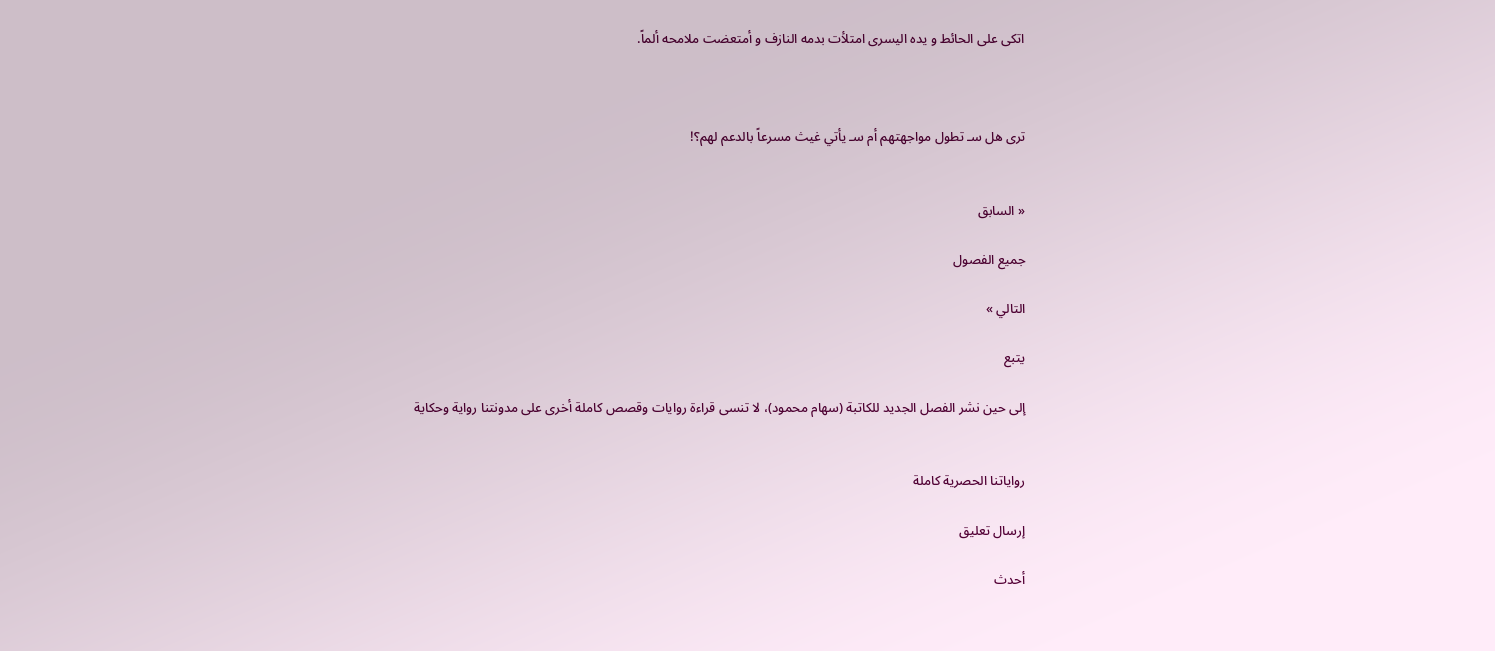اتكى على الحائط و يده اليسرى امتلأت بدمه النازف و أمتعضت ملامحه ألماً.



ترى هل سـ تطول مواجهتهم أم سـ يأتي غيث مسرعاً بالدعم لهم؟!


« السابق

جميع الفصول

التالي »

يتبع

إلى حين نشر الفصل الجديد للكاتبة (سهام محمود)، لا تنسى قراءة روايات وقصص كاملة أخرى على مدونتنا رواية وحكاية


رواياتنا الحصرية كاملة

إرسال تعليق

أحدث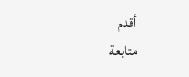أقدم
متابعة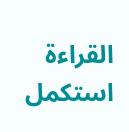القراءة
استكمل